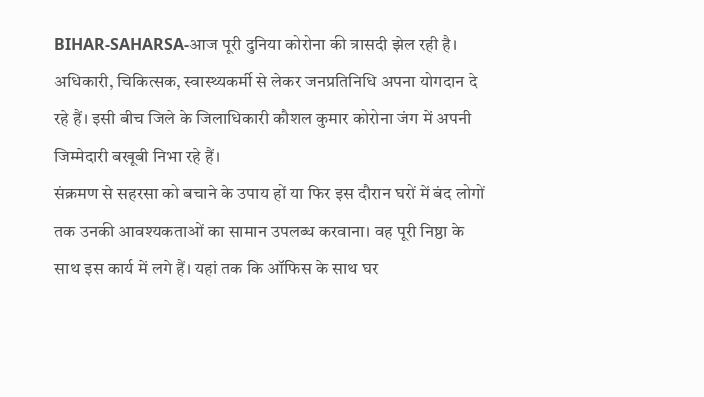BIHAR-SAHARSA-आज पूरी दुनिया कोरोना की त्रासदी झेल रही है। अधिकारी, चिकित्सक, स्वास्थ्यकर्मी से लेकर जनप्रतिनिधि अपना योगदान दे रहे हैं। इसी बीच जिले के जिलाधिकारी कौशल कुमार कोरोना जंग में अपनी जिम्मेदारी बखूबी निभा रहे हैं।
संक्रमण से सहरसा को बचाने के उपाय हों या फिर इस दौरान घरों में बंद लोगों तक उनकी आवश्यकताओं का सामान उपलब्ध करवाना। वह पूरी निष्ठा के साथ इस कार्य में लगे हैं। यहां तक कि ऑफिस के साथ घर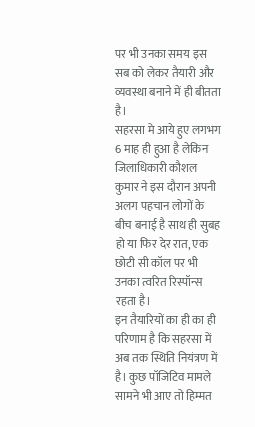पर भी उनका समय इस सब को लेकर तैयारी और व्यवस्था बनाने में ही बीतता है।
सहरसा मे आये हुए लगभग 6 माह ही हुआ है लेकिन जिलाधिकारी कौशल कुमार ने इस दौरान अपनी अलग पहचान लोगों के बीच बनाई है साथ ही सुबह हो या फिर देर रात, एक छोटी सी कॉल पर भी उनका त्वरित रिस्पॉन्स रहता है।
इन तैयारियों का ही का ही परिणाम है कि सहरसा में अब तक स्थिति नियंत्रण में है। कुछ पॉजिटिव मामले सामने भी आए तो हिम्मत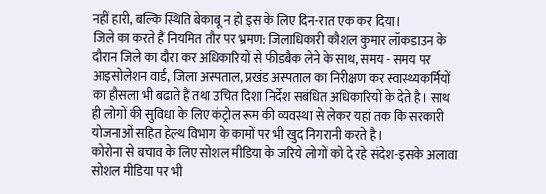नहीं हारी, बल्कि स्थिति बेकाबू न हो इस के लिए दिन-रात एक कर दिया।
जिले का करते हैं नियमित तौर पर भ्रमण: जिलाधिकारी कौशल कुमार लॉकडाउन के दौरान जिले का दौरा कर अधिकारियों से फीडबैक लेने के साथ, समय - समय पर आइसोलेशन वार्ड, जिला अस्पताल, प्रखंड अस्पताल का निरीक्षण कर स्वास्थ्यकर्मियों का हौसला भी बढाते हैं तथा उचित दिशा निर्देश सबंधित अधिकारियों के देते है। साथ ही लोगों की सुविधा के लिए कंट्रोल रूम की व्यवस्था से लेकर यहां तक कि सरकारी योजनाओं सहित हेल्थ विभाग के कामों पर भी खुद निगरानी करते है।
कोरोना से बचाव के लिए सोशल मीडिया के जरिये लोगों को दे रहे संदेश-इसके अलावा सोशल मीडिया पर भी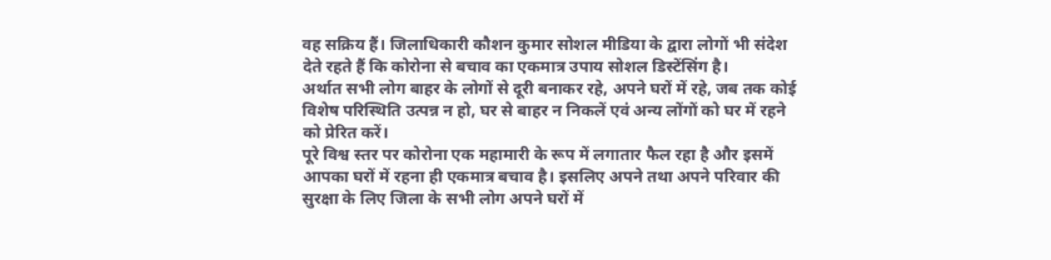वह सक्रिय हैं। जिलाधिकारी कौशन कुमार सोशल मीडिया के द्वारा लोगों भी संदेश देते रहते हैं कि कोरोना से बचाव का एकमात्र उपाय सोशल डिस्टेंसिंग है।
अर्थात सभी लोग बाहर के लोगों से दूरी बनाकर रहे, अपने घरों में रहे, जब तक कोई विशेष परिस्थिति उत्पन्न न हो, घर से बाहर न निकलें एवं अन्य लोंगों को घर में रहने को प्रेरित करें।
पूरे विश्व स्तर पर कोरोना एक महामारी के रूप में लगातार फैल रहा है और इसमें आपका घरों में रहना ही एकमात्र बचाव है। इसलिए अपने तथा अपने परिवार की सुरक्षा के लिए जिला के सभी लोग अपने घरों में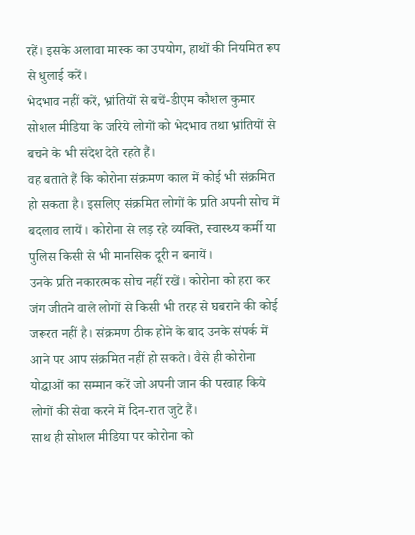रहें। इसके अलावा मास्क का उपयोग, हाथों की नियमित रूप से धुलाई करें।
भेदभाव नहीं करें, भ्रांतियों से बचें-डीएम कौशल कुमार सोशल मीडिया के जरिये लोगों को भेदभाव तथा भ्रांतियों से बचने के भी संदेश देते रहते हैं।
वह बताते हैं कि कोरोना संक्रमण काल में कोई भी संक्रमित हो सकता है। इसलिए संक्रमित लोगों के प्रति अपनी सोच में बदलाव लायें। कोरोना से लड़ रहे व्यक्ति, स्वास्थ्य कर्मी या पुलिस किसी से भी मानसिक दूरी न बनायें।
उनके प्रति नकारत्मक सोच नहीं रखें। कोरोना को हरा कर जंग जीतने वाले लोगों से किसी भी तरह से घबराने की कोई जरूरत नहीं है। संक्रमण ठीक होने के बाद उनके संपर्क में आने पर आप संक्रमित नहीं हो सकते। वैसे ही कोरोना योद्धाओं का सम्मान करें जो अपनी जान की परवाह किये लोगों की सेवा करने में दिन-रात जुटे हैं।
साथ ही सोशल मीडिया पर कोरोना को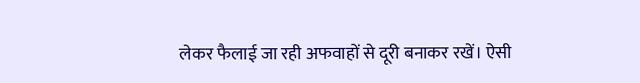लेकर फैलाई जा रही अफवाहों से दूरी बनाकर रखें। ऐसी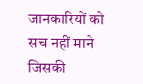जानकारियों को सच नहीं माने जिसकी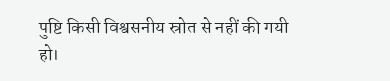पुष्टि किसी विश्वसनीय स्रोत से नहीं की गयी हो।